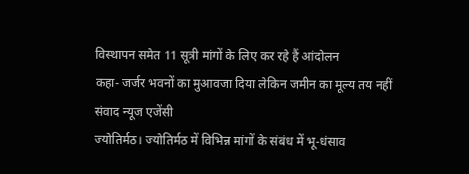विस्थापन समेत 11 सूत्री मांगों के लिए कर रहे हैं आंदोलन
कहा- जर्जर भवनों का मुआवजा दिया लेकिन जमीन का मूल्य तय नहीं
संवाद न्यूज एजेंसी
ज्योतिर्मठ। ज्योतिर्मठ में विभिन्न मांगों के संबंध में भू-धंसाव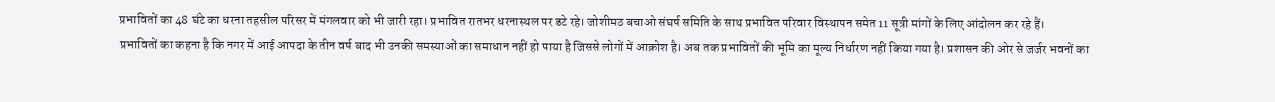प्रभावितों का 48 घंटे का धरना तहसील परिसर में मंगलवार को भी जारी रहा। प्रभावित रातभर धरनास्थल पर डटे रहे। जोशीमठ बचाओ संघर्ष समिति के साथ प्रभावित परिवार विस्थापन समेत 11 सूत्री मांगों के लिए आंदोलन कर रहे हैं।
प्रभावितों का कहना है कि नगर में आई आपदा के तीन वर्ष बाद भी उनकी समस्याओं का समाधान नहीं हो पाया है जिससे लोगों में आक्रोश है। अब तक प्रभावितों की भूमि का मूल्य निर्धारण नहीं किया गया है। प्रशासन की ओर से जर्जर भवनों का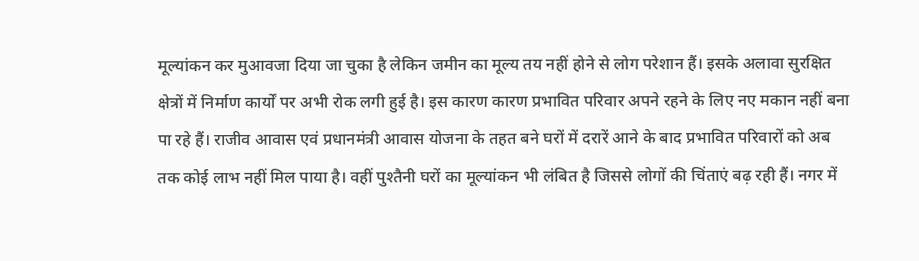मूल्यांकन कर मुआवजा दिया जा चुका है लेकिन जमीन का मूल्य तय नहीं होने से लोग परेशान हैं। इसके अलावा सुरक्षित क्षेत्रों में निर्माण कार्यों पर अभी रोक लगी हुई है। इस कारण कारण प्रभावित परिवार अपने रहने के लिए नए मकान नहीं बना पा रहे हैं। राजीव आवास एवं प्रधानमंत्री आवास योजना के तहत बने घरों में दरारें आने के बाद प्रभावित परिवारों को अब तक कोई लाभ नहीं मिल पाया है। वहीं पुश्तैनी घरों का मूल्यांकन भी लंबित है जिससे लोगों की चिंताएं बढ़ रही हैं। नगर में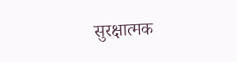सुरक्षात्मक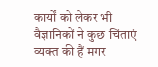कार्यों को लेकर भी वैज्ञानिकों ने कुछ चिंताएं व्यक्त की हैं मगर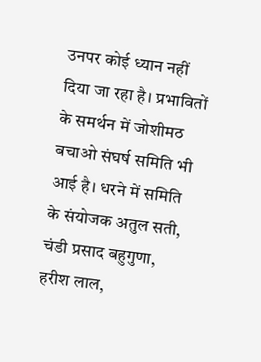उनपर कोई ध्यान नहीं दिया जा रहा है। प्रभावितों के समर्थन में जोशीमठ बचाओ संघर्ष समिति भी आई है। धरने में समिति के संयोजक अतुल सती, चंडी प्रसाद बहुगुणा, हरीश लाल,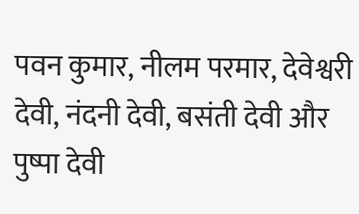पवन कुमार, नीलम परमार, देवेश्वरी देवी, नंदनी देवी, बसंती देवी और पुष्पा देवी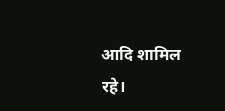आदि शामिल रहे।